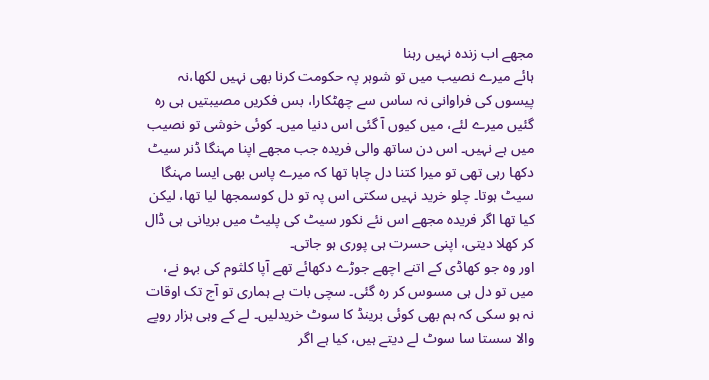مجھے اب زندہ نہیں رہنا
ہائے میرے نصیب میں تو شوہر پہ حکومت کرنا بھی نہیں لکھا،نہ پیسوں کی فراوانی نہ ساس سے چھٹکارا، بس فکریں مصیبتیں ہی رہ گئیں میرے لئے، میں کیوں آ گئی اس دنیا میں۔ کوئی خوشی تو نصیب میں ہے نہیں۔ اس دن ساتھ والی فریدہ جب مجھے اپنا مہنگا ڈنر سیٹ دکھا رہی تھی تو میرا کتنا دل چاہا تھا کہ میرے پاس بھی ایسا مہنگا سیٹ ہوتا۔ چلو خرید نہیں سکتی اس پہ تو دل کوسمجھا لیا تھا، لیکن کیا تھا اگر فریدہ مجھے اس نئے نکور سیٹ کی پلیٹ میں بریانی ہی ڈال کر کھلا دیتی، اپنی حسرت ہی پوری ہو جاتی۔
اور وہ جو کھاڈی کے اتنے اچھے جوڑے دکھائے تھے آپا کلثوم کی بہو نے، میں تو دل ہی مسوس کر رہ گئی۔ سچی بات ہے ہماری تو آج تک اوقات نہ ہو سکی کہ ہم بھی کوئی برینڈ کا سوٹ خریدلیں۔ لے کے وہی ہزار روپے والا سستا سا سوٹ لے دیتے ہیں، کیا ہے اگر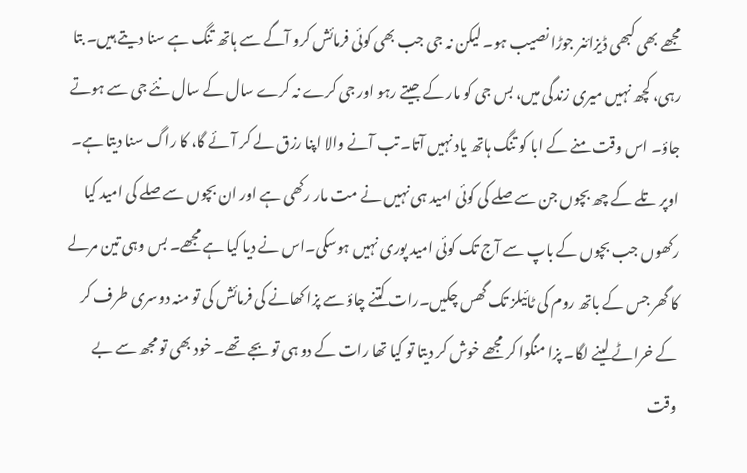مجھے بھی کبھی ڈیزائنر جوڑا نصیب ہو۔ لیکن نہ جی جب بھی کوئی فرمائش کرو آگے سے ہاتھ تنگ ہے سنا دیتے ہیں۔ بتا رہی، کچھ نہیں میری زندگی میں، بس جی کو مار کے جیتے رہو اور جی کرے نہ کرے سال کے سال نئے جی سے ہوتے جاؤ۔ اس وقت منے کے ابا کو تنگ ہاتھ یاد نہیں آتا۔ تب آنے والا اپنا رزق لے کر آئے گا، کا راگ سنا دیتا ہے۔ اوپر تلے کے چھ بچوں جن سے صلے کی کوئی امید ہی نہیں نے مت مار رکھی ہے اور ان بچوں سے صلے کی امید کیا رکھوں جب بچوں کے باپ سے آج تک کوئی امید پوری نہیں ہوسکی۔اس نے دیا کیا ہے مجھے۔ بس وہی تین مرلے کا گھر جس کے باتھ روم کی ٹائیلز تک گھس چکیں۔رات کتنے چاؤ سے پزا کھانے کی فرمائش کی تو منہ دوسری طرف کر کے خراٹے لینے لگا۔ پزا منگوا کر مجھے خوش کر دیتا تو کیا تھا رات کے دو ہی تو بجے تھے۔ خود بھی تو مجھ سے بے وقت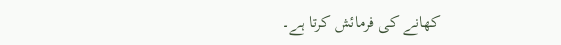کھانے کی فرمائش کرتا ہے۔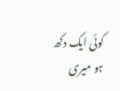کوئی ایک دکھ ہو میری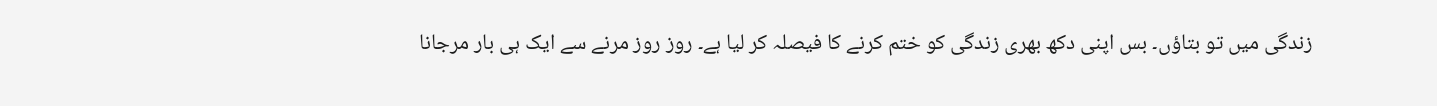زندگی میں تو بتاؤں۔ بس اپنی دکھ بھری زندگی کو ختم کرنے کا فیصلہ کر لیا ہے۔ روز روز مرنے سے ایک ہی بار مرجانا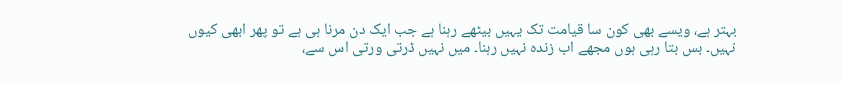بہتر ہے، ویسے بھی کون سا قیامت تک یہیں بیٹھے رہنا ہے جب ایک دن مرنا ہی ہے تو پھر ابھی کیوں نہیں۔ بس بتا رہی ہوں مجھے اب زندہ نہیں رہنا۔ میں نہیں ڈرتی ورتی اس سے،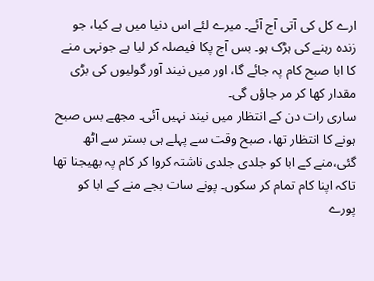ارے کل کی آتی آج آئے۔ میرے لئے اس دنیا میں ہے کیا، جو زندہ رہنے کی ہڑک ہو۔ بس آج پکا فیصلہ کر لیا ہے جونہی منے کا ابا صبح کام پہ جائے گا، اور میں نیند آور گولیوں کی بڑی مقدار کھا کر مر جاؤں گی۔
ساری رات دن کے انتظار میں نیند نہیں آئی۔ مجھے بس صبح ہونے کا انتظار تھا، صبح وقت سے پہلے ہی بستر سے اٹھ گئی،منے کے ابا کو جلدی جلدی ناشتہ کروا کر کام پہ بھیجنا تھا تاکہ اپنا کام تمام کر سکوں۔ پونے سات بجے منے کے ابا کو پورے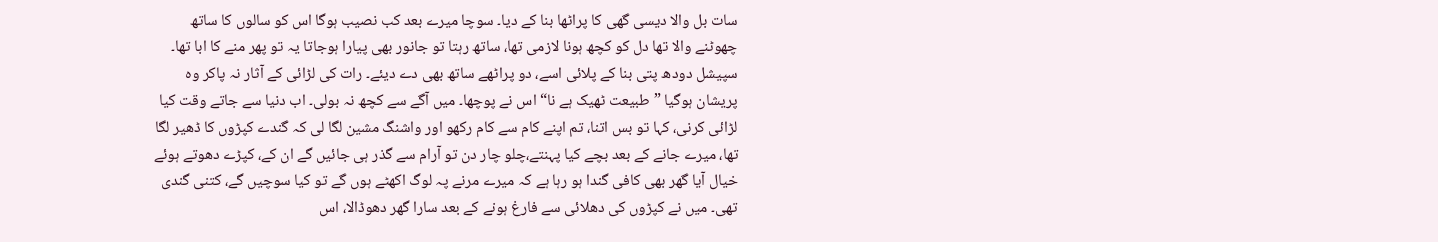سات بل والا دیسی گھی کا پراٹھا بنا کے دیا۔ سوچا میرے بعد کب نصیب ہوگا اس کو سالوں کا ساتھ چھوٹنے والا تھا دل کو کچھ ہونا لازمی تھا، ساتھ رہتا تو جانور بھی پیارا ہوجاتا یہ تو پھر منے کا ابا تھا۔ سپیشل دودھ پتی بنا کے پلائی اسے، دو پراٹھے ساتھ بھی دے دیئے۔ رات کی لڑائی کے آثار نہ پاکر وہ پریشان ہوگیا ”طبیعت ٹھیک ہے نا“ اس نے پوچھا۔ میں آگے سے کچھ نہ بولی۔ اب دنیا سے جاتے وقت کیا لڑائی کرنی، کہا تو بس اتنا، تم اپنے کام سے کام رکھو اور واشنگ مشین لگا لی کہ گندے کپڑوں کا ڈھیر لگا تھا، میرے جانے کے بعد بچے کیا پہنتے،چلو چار دن تو آرام سے گذر ہی جائیں گے ان کے، کپڑے دھوتے ہوئے خیال آیا گھر بھی کافی گندا ہو رہا ہے کہ میرے مرنے پہ لوگ اکھٹے ہوں گے تو کیا سوچیں گے، کتنی گندی تھی۔ میں نے کپڑوں کی دھلائی سے فارغ ہونے کے بعد سارا گھر دھوڈالا، اس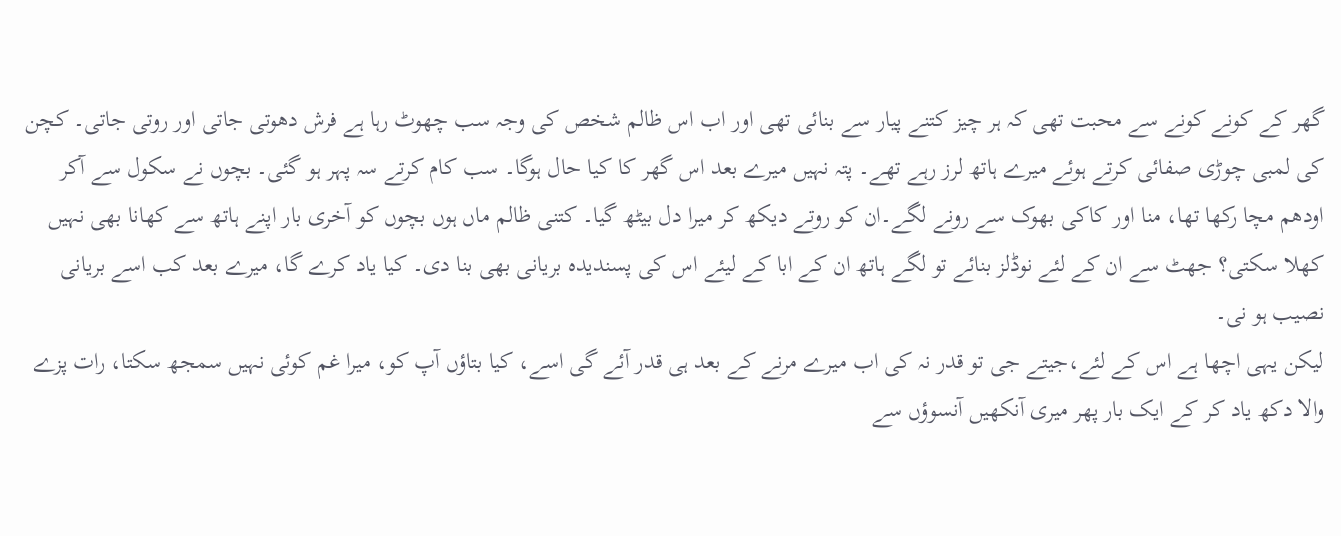گھر کے کونے کونے سے محبت تھی کہ ہر چیز کتنے پیار سے بنائی تھی اور اب اس ظالم شخص کی وجہ سب چھوٹ رہا ہے فرش دھوتی جاتی اور روتی جاتی۔ کچن کی لمبی چوڑی صفائی کرتے ہوئے میرے ہاتھ لرز رہے تھے۔ پتہ نہیں میرے بعد اس گھر کا کیا حال ہوگا۔ سب کام کرتے سہ پہر ہو گئی۔ بچوں نے سکول سے آکر اودھم مچا رکھا تھا، منا اور کاکی بھوک سے رونے لگے۔ان کو روتے دیکھ کر میرا دل بیٹھ گیا۔ کتنی ظالم ماں ہوں بچوں کو آخری بار اپنے ہاتھ سے کھانا بھی نہیں کھلا سکتی؟ جھٹ سے ان کے لئے نوڈلز بنائے تو لگے ہاتھ ان کے ابا کے لیئے اس کی پسندیدہ بریانی بھی بنا دی۔ کیا یاد کرے گا، میرے بعد کب اسے بریانی نصیب ہو نی۔
لیکن یہی اچھا ہے اس کے لئے،جیتے جی تو قدر نہ کی اب میرے مرنے کے بعد ہی قدر آئے گی اسے، کیا بتاؤں آپ کو، میرا غم کوئی نہیں سمجھ سکتا، رات پزے والا دکھ یاد کر کے ایک بار پھر میری آنکھیں آنسوؤں سے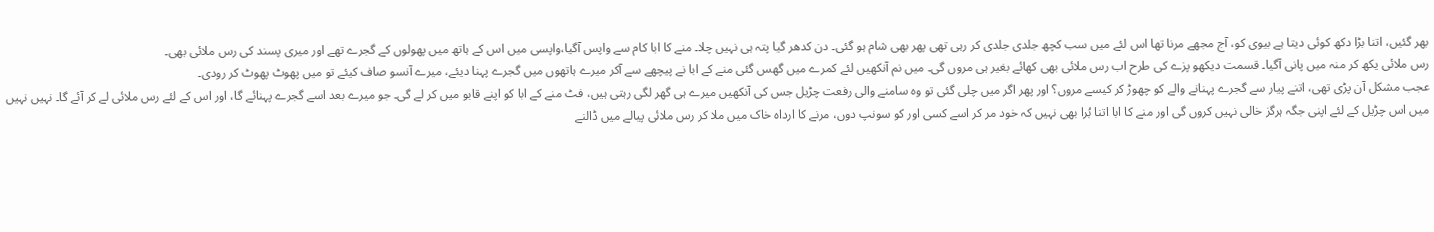بھر گئیں، اتنا بڑا دکھ کوئی دیتا ہے بیوی کو، آج مجھے مرنا تھا اس لئے میں سب کچھ جلدی جلدی کر رہی تھی پھر بھی شام ہو گئی۔ دن کدھر گیا پتہ ہی نہیں چلا۔ منے کا ابا کام سے واپس آگیا،واپسی میں اس کے ہاتھ میں پھولوں کے گجرے تھے اور میری پسند کی رس ملائی بھی۔
رس ملائی یکھ کر منہ میں پانی آگیا۔ قسمت دیکھو پزے کی طرح اب رس ملائی بھی کھائے بغیر ہی مروں گی۔ میں نم آنکھیں لئے کمرے میں گھس گئی منے کے ابا نے پیچھے سے آکر میرے ہاتھوں میں گجرے پہنا دیئے، میرے آنسو صاف کیئے تو میں پھوٹ پھوٹ کر رودی۔
عجب مشکل آن پڑی تھی، اتنے پیار سے گجرے پہنانے والے کو چھوڑ کر کیسے مروں؟ اور پھر اگر میں چلی گئی تو وہ سامنے والی رفعت چڑیل جس کی آنکھیں میرے ہی گھر لگی رہتی ہیں، فٹ منے کے ابا کو اپنے قابو میں کر لے گی۔ جو میرے بعد اسے گجرے پہنائے گا، اور اس کے لئے رس ملائی لے کر آئے گا۔ نہیں نہیں میں اس چڑیل کے لئے اپنی جگہ ہرگز خالی نہیں کروں گی اور منے کا ابا اتنا بُرا بھی نہیں کہ خود مر کر اسے کسی اور کو سونپ دوں، مرنے کا ارداہ خاک میں ملا کر رس ملائی پیالے میں ڈالنے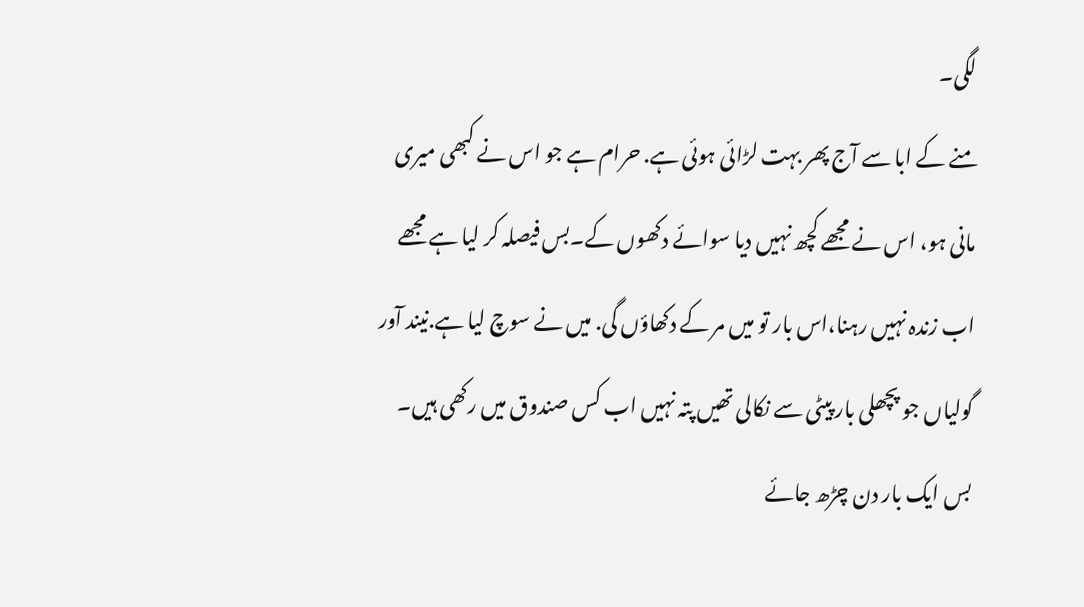لگی۔
منے کے ابا سے آج پھر بہت لڑائی ہوئی ہے. حرام ہے جو اس نے کبھی میری مانی ہو، اس نے مجھے کچھ نہیں دیا سوائے دکھوں کے۔بس فیصلہ کر لیا ہے مجھے اب زندہ نہیں رہنا،اس بار تو میں مر کے دکھاؤں گی. میں نے سوچ لیا ہے.نیند آور گولیاں جو پچھلی بار پیٹی سے نکالی تھیں پتہ نہیں اب کس صندوق میں رکھی ہیں۔ بس ایک بار دن چڑھ جائے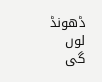ڈھونڈ لوں گی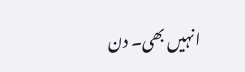انہیں بھی۔ دن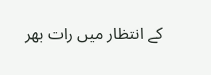کے انتظار میں رات بھر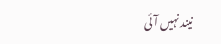نیند نہیں آئی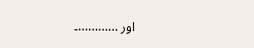اور …………۔